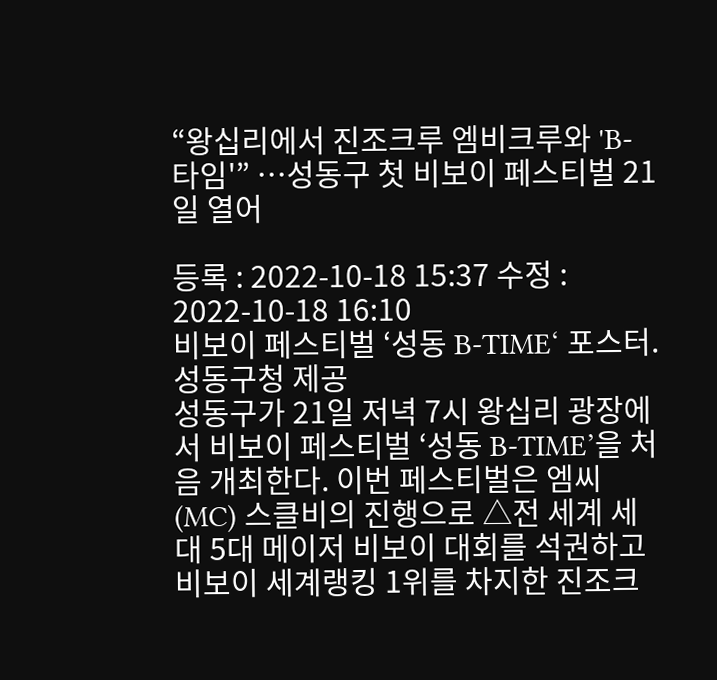“왕십리에서 진조크루 엠비크루와 'B-타임'” …성동구 첫 비보이 페스티벌 21일 열어

등록 : 2022-10-18 15:37 수정 : 2022-10-18 16:10
비보이 페스티벌 ‘성동 B-TIME‘ 포스터. 성동구청 제공
성동구가 21일 저녁 7시 왕십리 광장에서 비보이 페스티벌 ‘성동 B-TIME’을 처음 개최한다. 이번 페스티벌은 엠씨(MC) 스클비의 진행으로 △전 세계 세대 5대 메이저 비보이 대회를 석권하고 비보이 세계랭킹 1위를 차지한 진조크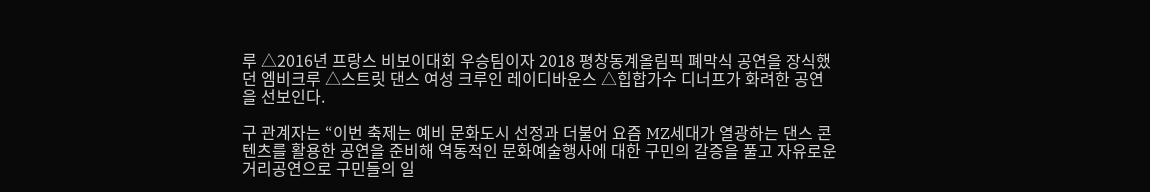루 △2016년 프랑스 비보이대회 우승팀이자 2018 평창동계올림픽 폐막식 공연을 장식했던 엠비크루 △스트릿 댄스 여성 크루인 레이디바운스 △힙합가수 디너프가 화려한 공연을 선보인다.

구 관계자는 “이번 축제는 예비 문화도시 선정과 더불어 요즘 MZ세대가 열광하는 댄스 콘텐츠를 활용한 공연을 준비해 역동적인 문화예술행사에 대한 구민의 갈증을 풀고 자유로운 거리공연으로 구민들의 일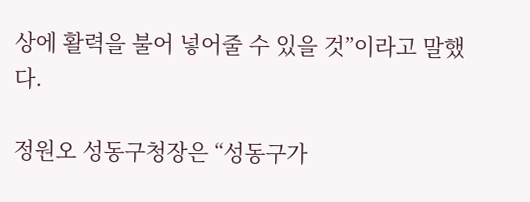상에 활력을 불어 넣어줄 수 있을 것”이라고 말했다.

정원오 성동구청장은 “성동구가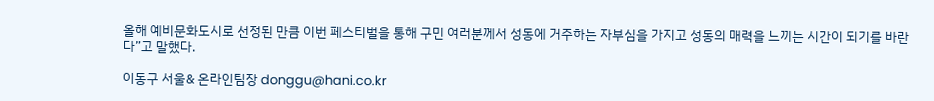올해 예비문화도시로 선정된 만큼 이번 페스티벌을 통해 구민 여러분께서 성동에 거주하는 자부심을 가지고 성동의 매력을 느끼는 시간이 되기를 바란다”고 말했다.

이동구 서울& 온라인팀장 donggu@hani.co.kr